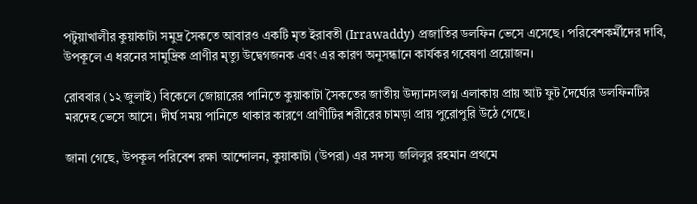পটুয়াখালীর কুয়াকাটা সমুদ্র সৈকতে আবারও একটি মৃত ইরাবতী (Irrawaddy) প্রজাতির ডলফিন ভেসে এসেছে। পরিবেশকর্মীদের দাবি, উপকূলে এ ধরনের সামুদ্রিক প্রাণীর মৃত্যু উদ্বেগজনক এবং এর কারণ অনুসন্ধানে কার্যকর গবেষণা প্রয়োজন।

রোববার (১২ জুলাই) বিকেলে জোয়ারের পানিতে কুয়াকাটা সৈকতের জাতীয় উদ্যানসংলগ্ন এলাকায় প্রায় আট ফুট দৈর্ঘ্যের ডলফিনটির মরদেহ ভেসে আসে। দীর্ঘ সময় পানিতে থাকার কারণে প্রাণীটির শরীরের চামড়া প্রায় পুরোপুরি উঠে গেছে।

জানা গেছে, উপকূল পরিবেশ রক্ষা আন্দোলন, কুয়াকাটা (উপরা) এর সদস্য জলিলুর রহমান প্রথমে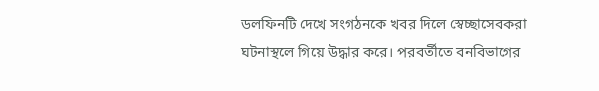ডলফিনটি দেখে সংগঠনকে খবর দিলে স্বেচ্ছাসেবকরা ঘটনাস্থলে গিয়ে উদ্ধার করে। পরবর্তীতে বনবিভাগের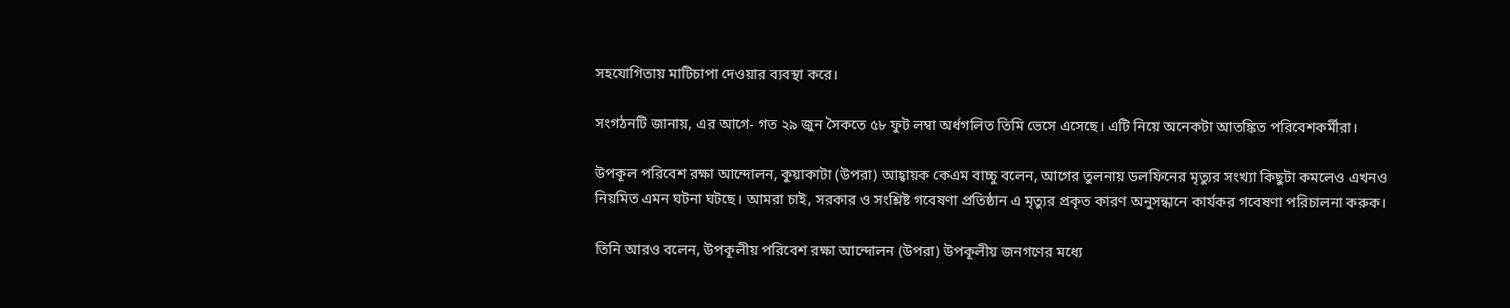সহযোগিতায় মাটিচাপা দেওয়ার ব্যবস্থা করে।

সংগঠনটি জানায়, এর আগে- গত ২৯ জুন সৈকতে ৫৮ ফুট লম্বা অর্ধগলিত তিমি ভেসে এসেছে। এটি নিয়ে অনেকটা আতঙ্কিত পরিবেশকর্মীরা।

উপকূল পরিবেশ রক্ষা আন্দোলন, কুয়াকাটা (উপরা) আহ্বায়ক কেএম বাচ্চু বলেন, আগের তুলনায় ডলফিনের মৃত্যুর সংখ্যা কিছুটা কমলেও এখনও নিয়মিত এমন ঘটনা ঘটছে। আমরা চাই, সরকার ও সংশ্লিষ্ট গবেষণা প্রতিষ্ঠান এ মৃত্যুর প্রকৃত কারণ অনুসন্ধানে কার্যকর গবেষণা পরিচালনা করুক।

তিনি আরও বলেন, উপকূলীয় পরিবেশ রক্ষা আন্দোলন (উপরা) উপকূলীয় জনগণের মধ্যে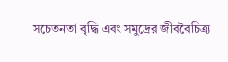সচেতনতা বৃদ্ধি এবং সমুদ্রের জীববৈচিত্র্য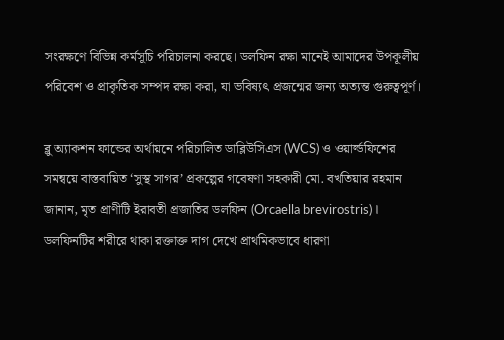সংরক্ষণে বিভিন্ন কর্মসূচি পরিচালনা করছে। ডলফিন রক্ষা মানেই আমাদের উপকূলীয় পরিবেশ ও প্রাকৃতিক সম্পদ রক্ষা করা, যা ভবিষ্যৎ প্রজন্মের জন্য অত্যন্ত গুরুত্বপূর্ণ।

ব্লু অ্যাকশন ফান্ডের অর্থায়নে পরিচালিত ডাব্লিউসিএস (WCS) ও ওয়ার্ল্ডফিশের সমন্বয়ে বাস্তবায়িত ‘সুস্থ সাগর’ প্রকল্পের গবেষণা সহকারী মো. বখতিয়ার রহমান জানান, মৃত প্রাণীটি ইরাবতী প্রজাতির ডলফিন (Orcaella brevirostris)। ডলফিনটির শরীরে থাকা রক্তাক্ত দাগ দেখে প্রাথমিকভাবে ধারণা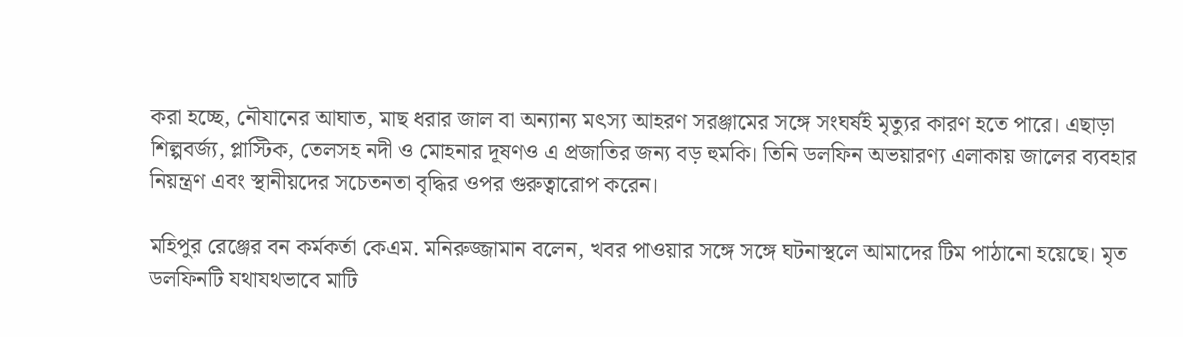করা হচ্ছে, নৌযানের আঘাত, মাছ ধরার জাল বা অন্যান্য মৎস্য আহরণ সরঞ্জামের সঙ্গে সংঘর্ষই মৃত্যুর কারণ হতে পারে। এছাড়া শিল্পবর্জ্য, প্লাস্টিক, তেলসহ নদী ও মোহনার দূষণও এ প্রজাতির জন্য বড় হুমকি। তিনি ডলফিন অভয়ারণ্য এলাকায় জালের ব্যবহার নিয়ন্ত্রণ এবং স্থানীয়দের সচেতনতা বৃদ্ধির ওপর গুরুত্বারোপ করেন।

মহিপুর রেঞ্জের বন কর্মকর্তা কেএম. মনিরুজ্জামান বলেন, খবর পাওয়ার সঙ্গে সঙ্গে ঘটনাস্থলে আমাদের টিম পাঠানো হয়েছে। মৃত ডলফিনটি যথাযথভাবে মাটি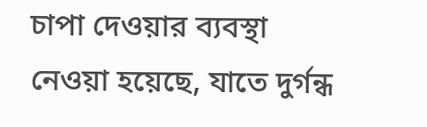চাপা দেওয়ার ব্যবস্থা নেওয়া হয়েছে, যাতে দুর্গন্ধ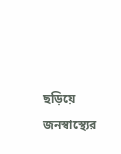ছড়িয়ে জনস্বাস্থ্যের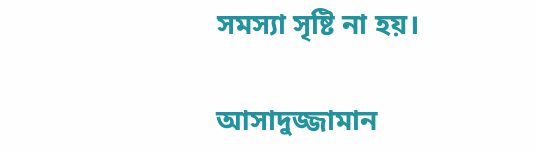সমস্যা সৃষ্টি না হয়।

আসাদুজ্জামান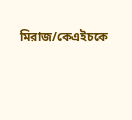মিরাজ/কেএইচকে